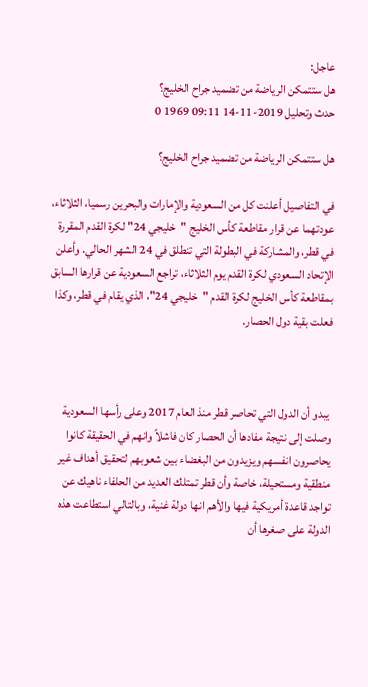عاجل:
هل ستتمكن الرياضة من تضميد جراح الخليج؟
حدث وتحليل 2019-11-14 09:11 1969 0

هل ستتمكن الرياضة من تضميد جراح الخليج؟

في التفاصيل أعلنت كل من السعودية والإمارات والبحرين رسميا، الثلاثاء، عودتهما عن قرار مقاطعة كأس الخليج "خليجي 24" لكرة القدم المقررة في قطر، والمشاركة في البطولة التي تنطلق في 24 الشهر الحالي. وأعلن الإتحاد السعودي لكرة القدم يوم الثلاثاء، تراجع السعودية عن قرارها السابق بمقاطعة كأس الخليج لكرة القدم "خليجي 24"، الذي يقام في قطر، وكذا فعلت بقية دول الحصار.



 يبدو أن الدول التي تحاصر قطر منذ العام 2017 وعلى رأسها السعودية وصلت إلى نتيجة مفادها أن الحصار كان فاشلاً وانهم في الحقيقة كانوا يحاصرون انفسهم ويزيدون من البغضاء بين شعوبهم لتحقيق أهداف غير منطقية ومستحيلة، خاصة وأن قطر تمتلك العديد من الحلفاء ناهيك عن تواجد قاعدة أمريكية فيها والأهم انها دولة غنية، وبالتالي استطاعت هذه الدولة على صغرها أن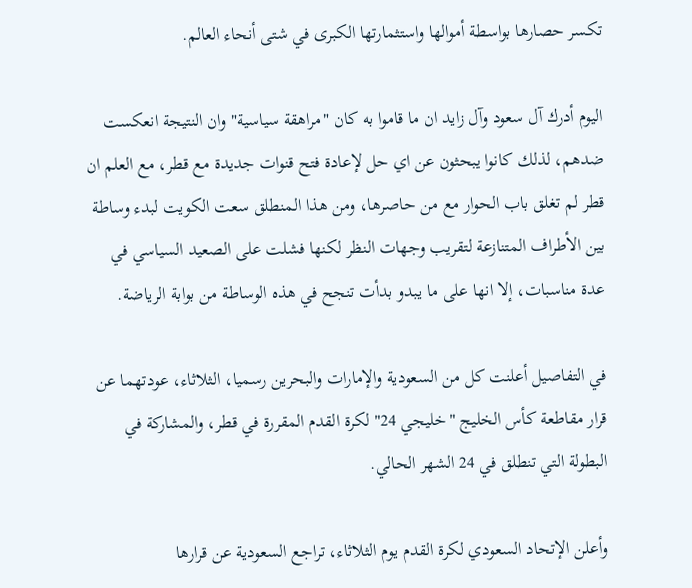تكسر حصارها بواسطة أموالها واستثمارتها الكبرى في شتى أنحاء العالم.

اليوم أدرك آل سعود وآل زايد ان ما قاموا به كان "مراهقة سياسية" وان النتيجة انعكست ضدهم، لذلك كانوا يبحثون عن اي حل لإعادة فتح قنوات جديدة مع قطر، مع العلم ان قطر لم تغلق باب الحوار مع من حاصرها، ومن هذا المنطلق سعت الكويت لبدء وساطة بين الأطراف المتنازعة لتقريب وجهات النظر لكنها فشلت على الصعيد السياسي في عدة مناسبات، إلا انها على ما يبدو بدأت تنجح في هذه الوساطة من بوابة الرياضة.

في التفاصيل أعلنت كل من السعودية والإمارات والبحرين رسميا، الثلاثاء، عودتهما عن قرار مقاطعة كأس الخليج "خليجي 24" لكرة القدم المقررة في قطر، والمشاركة في البطولة التي تنطلق في 24 الشهر الحالي.

وأعلن الإتحاد السعودي لكرة القدم يوم الثلاثاء، تراجع السعودية عن قرارها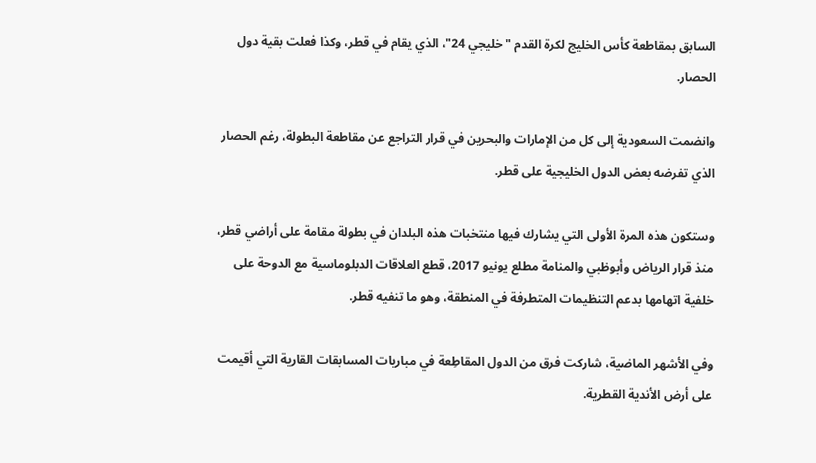السابق بمقاطعة كأس الخليج لكرة القدم "خليجي 24"، الذي يقام في قطر، وكذا فعلت بقية دول الحصار.

وانضمت السعودية إلى كل من الإمارات والبحرين في قرار التراجع عن مقاطعة البطولة، رغم الحصار الذي تفرضه بعض الدول الخليجية على قطر.

وستكون هذه المرة الأولى التي يشارك فيها منتخبات هذه البلدان في بطولة مقامة على أراضي قطر، منذ قرار الرياض وأبوظبي والمنامة مطلع يونيو 2017، قطع العلاقات الدبلوماسية مع الدوحة على خلفية اتهامها بدعم التنظيمات المتطرفة في المنطقة، وهو ما تنفيه قطر.

وفي الأشهر الماضية، شاركت فرق من الدول المقاطِعة في مباريات المسابقات القارية التي أقيمت على أرض الأندية القطرية.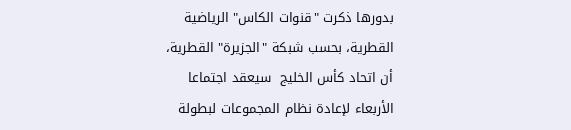بدورها ذكرت "قنوات الكاس" الرياضية القطرية، بحسب شبكة "الجزيرة" القطرية، أن اتحاد كأس الخليج  سيعقد اجتماعا الأربعاء لإعادة نظام المجموعات لبطولة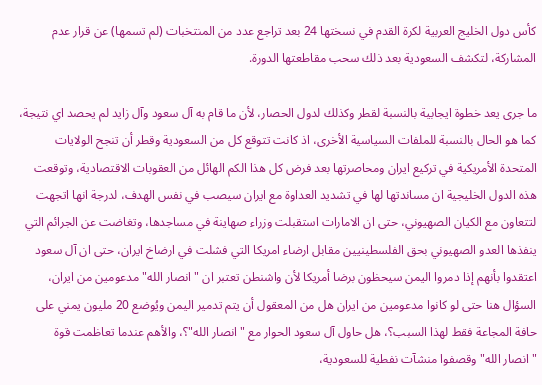كأس دول الخليج العربية لكرة القدم في نسختها 24 بعد تراجع عدد من المنتخبات (لم تسمها) عن قرار عدم المشاركة، لتكشف السعودية بعد ذلك سحب مقاطعتها الدورة.

ما جرى يعد خطوة ايجابية بالنسبة لقطر وكذلك لدول الحصار، لأن ما قام به آل سعود وآل زايد لم يحصد اي نتيجة، كما هو الحال بالنسبة للملفات السياسية الأخرى، اذ كانت تتوقع كل من السعودية وقطر أن تنجح الولايات المتحدة الأمريكية في تركيع ايران ومحاصرتها بعد فرض كل هذا الكم الهائل من العقوبات الاقتصادية، وتوقعت هذه الدول الخليجية ان مساندتها لها في تشديد العداوة مع ايران سيصب في نفس الهدف، لدرجة انها اتجهت لتتعاون مع الكيان الصهيوني، حتى ان الامارات استقبلت وزراء صهاينة في مساجدها، وتغاضت عن الجرائم التي ينفذها العدو الصهيوني بحق الفلسطينيين مقابل ارضاء امريكا التي فشلت في ارضاخ ايران، حتى ان آل سعود اعتقدوا بأنهم إذا دمروا اليمن سيحظون برضا أمريكا لأن واشنطن تعتبر ان "انصار الله" مدعومين من ايران، السؤال هنا حتى لو كانوا مدعومين من ايران هل من المعقول أن يتم تدمير اليمن ويُوضع 20 مليون يمني على حافة المجاعة فقط لهذا السبب؟، هل حاول آل سعود الحوار مع "انصار الله"؟، والأهم عندما تعاظمت قوة "انصار الله" وقصفوا منشآت نفطية للسعودية،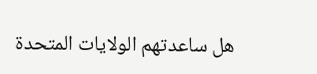هل ساعدتهم الولايات المتحدة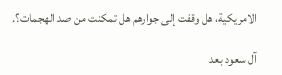الامريكية، هل وقفت إلى جوارهم هل تمكنت من صد الهجمات؟.

آل سعود بعد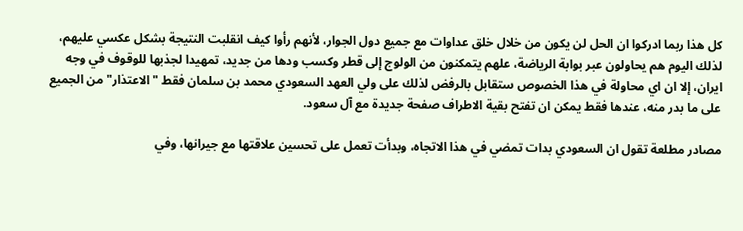كل هذا ربما ادركوا ان الحل لن يكون من خلال خلق عداوات مع جميع دول الجوار، لأنهم رأوا كيف انقلبت النتيجة بشكل عكسي عليهم، لذلك اليوم هم يحاولون عبر بوابة الرياضة، علهم يتمكنون من الولوج إلى قطر وكسب ودها من جديد، تمهيدا لجذبها للوقوف في وجه ايران، إلا ان اي محاولة في هذا الخصوص ستقابل بالرفض لذلك على ولي العهد السعودي محمد بن سلمان فقط "الاعتذار" من الجميع على ما بدر منه، عندها فقط يمكن ان تفتح بقية الاطراف صفحة جديدة مع آل سعود.

مصادر مطلعة تقول ان السعودي بدات تمضي في هذا الاتجاه، وبدأت تعمل على تحسين علاقتها مع جيرانها، وفي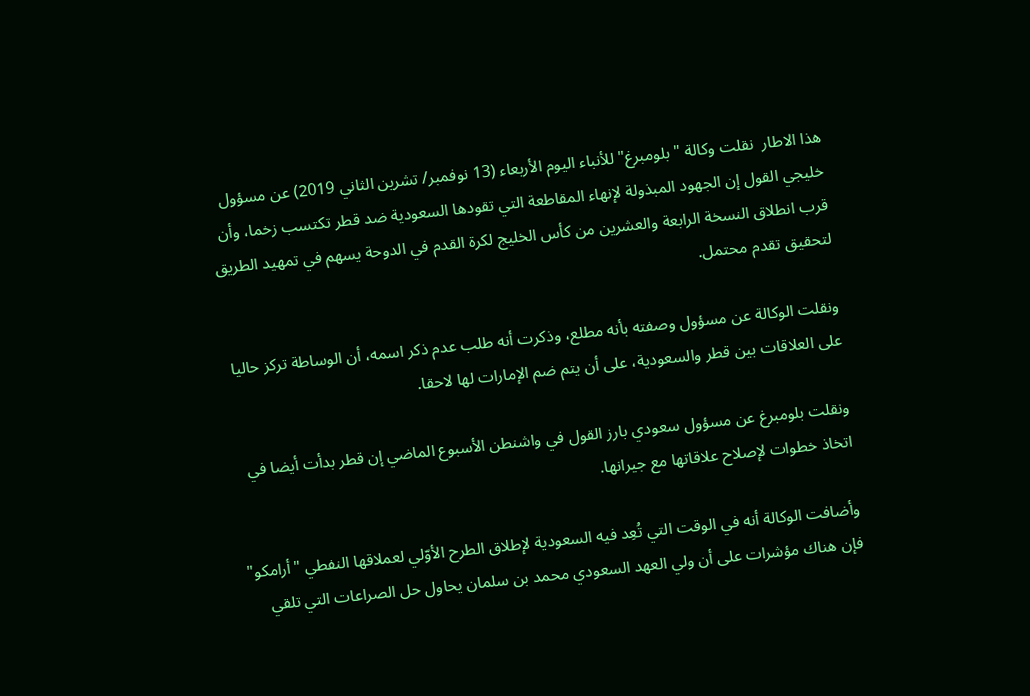هذا الاطار  نقلت وكالة "بلومبرغ" للأنباء اليوم الأربعاء (13 نوفمبر/ تشرين الثاني 2019) عن مسؤول خليجي القول إن الجهود المبذولة لإنهاء المقاطعة التي تقودها السعودية ضد قطر تكتسب زخما، وأن قرب انطلاق النسخة الرابعة والعشرين من كأس الخليج لكرة القدم في الدوحة يسهم في تمهيد الطريق لتحقيق تقدم محتمل.

ونقلت الوكالة عن مسؤول وصفته بأنه مطلع، وذكرت أنه طلب عدم ذكر اسمه، أن الوساطة تركز حاليا على العلاقات بين قطر والسعودية، على أن يتم ضم الإمارات لها لاحقا.

ونقلت بلومبرغ عن مسؤول سعودي بارز القول في واشنطن الأسبوع الماضي إن قطر بدأت أيضا في اتخاذ خطوات لإصلاح علاقاتها مع جيرانها.

وأضافت الوكالة أنه في الوقت التي تُعِد فيه السعودية لإطلاق الطرح الأوّلي لعملاقها النفطي "أرامكو" فإن هناك مؤشرات على أن ولي العهد السعودي محمد بن سلمان يحاول حل الصراعات التي تلقي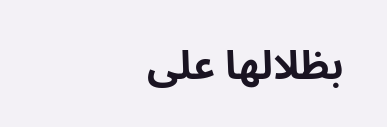بظلالها على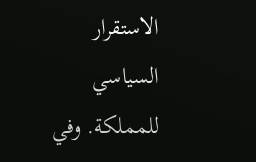الاستقرار السياسي للمملكة. وفي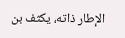الإطار ذاته، يكثف بن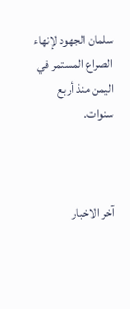سلمان الجهود لإنهاء الصراع المستمر في اليمن منذ أربع سنوات.



آخر الاخبار